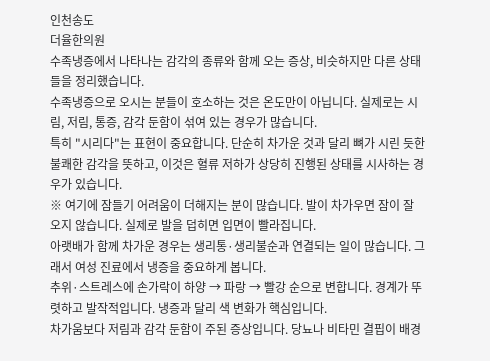인천송도
더율한의원
수족냉증에서 나타나는 감각의 종류와 함께 오는 증상, 비슷하지만 다른 상태들을 정리했습니다.
수족냉증으로 오시는 분들이 호소하는 것은 온도만이 아닙니다. 실제로는 시림, 저림, 통증, 감각 둔함이 섞여 있는 경우가 많습니다.
특히 "시리다"는 표현이 중요합니다. 단순히 차가운 것과 달리 뼈가 시린 듯한 불쾌한 감각을 뜻하고, 이것은 혈류 저하가 상당히 진행된 상태를 시사하는 경우가 있습니다.
※ 여기에 잠들기 어려움이 더해지는 분이 많습니다. 발이 차가우면 잠이 잘 오지 않습니다. 실제로 발을 덥히면 입면이 빨라집니다.
아랫배가 함께 차가운 경우는 생리통·생리불순과 연결되는 일이 많습니다. 그래서 여성 진료에서 냉증을 중요하게 봅니다.
추위·스트레스에 손가락이 하양 → 파랑 → 빨강 순으로 변합니다. 경계가 뚜렷하고 발작적입니다. 냉증과 달리 색 변화가 핵심입니다.
차가움보다 저림과 감각 둔함이 주된 증상입니다. 당뇨나 비타민 결핍이 배경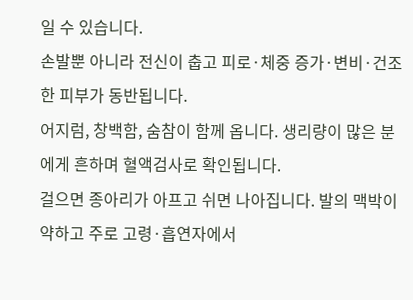일 수 있습니다.
손발뿐 아니라 전신이 춥고 피로·체중 증가·변비·건조한 피부가 동반됩니다.
어지럼, 창백함, 숨참이 함께 옵니다. 생리량이 많은 분에게 흔하며 혈액검사로 확인됩니다.
걸으면 종아리가 아프고 쉬면 나아집니다. 발의 맥박이 약하고 주로 고령·흡연자에서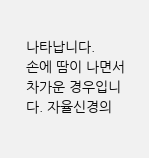나타납니다.
손에 땀이 나면서 차가운 경우입니다. 자율신경의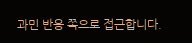과민 반응 쪽으로 접근합니다.